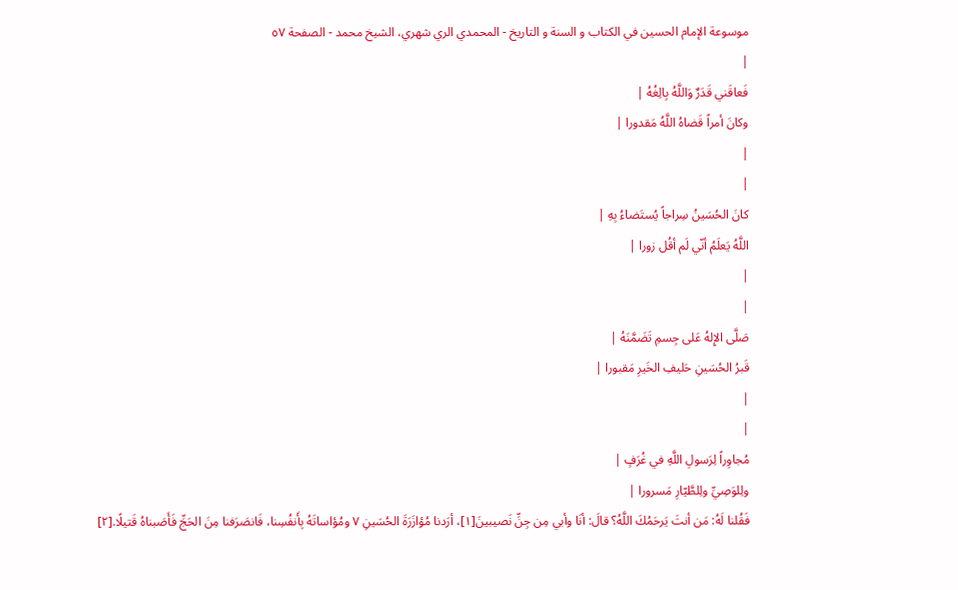موسوعة الإمام الحسين في الكتاب و السنة و التاريخ - المحمدي الري شهري، الشيخ محمد - الصفحة ٥٧
|
فَعاقَني قَدَرٌ وَاللَّهُ بِالِغُهُ |
وكانَ أمراً قَضاهُ اللَّهُ مَقدورا |
|
|
كانَ الحُسَينُ سِراجاً يُستَضاءُ بِهِ |
اللَّهُ يَعلَمُ أنّي لَم أقُل زورا |
|
|
صَلَّى الإِلهُ عَلى جِسمِ تَضَمَّنَهُ |
قَبرُ الحُسَينِ حَليفِ الخَيرِ مَقبورا |
|
|
مُجاوِراً لِرَسولِ اللَّهِ في غُرَفٍ |
ولِلوَصِيِّ ولِلطَّيّارِ مَسرورا |
فَقُلنا لَهُ: مَن أنتَ يَرحَمُكَ اللَّهُ؟ قالَ: أنَا وأبي مِن جِنِّ نَصيبينَ[١]، أرَدنا مُؤازَرَةَ الحُسَينِ ٧ ومُؤاساتَهُ بِأَنفُسِنا، فَانصَرَفنا مِنَ الحَجِّ فَأَصَبناهُ قَتيلًا.[٢]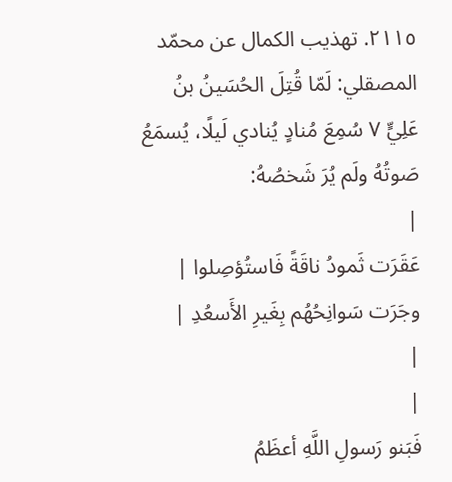٢١١٥. تهذيب الكمال عن محمّد المصقلي: لَمّا قُتِلَ الحُسَينُ بنُ عَلِيٍّ ٧ سُمِعَ مُنادٍ يُنادي لَيلًا، يُسمَعُ صَوتُهُ ولَم يُرَ شَخصُهُ:
|
عَقَرَت ثَمودُ ناقَةً فَاستُؤصِلوا |
وجَرَت سَوانِحُهُم بِغَيرِ الأَسعُدِ |
|
|
فَبَنو رَسولِ اللَّهِ أعظَمُ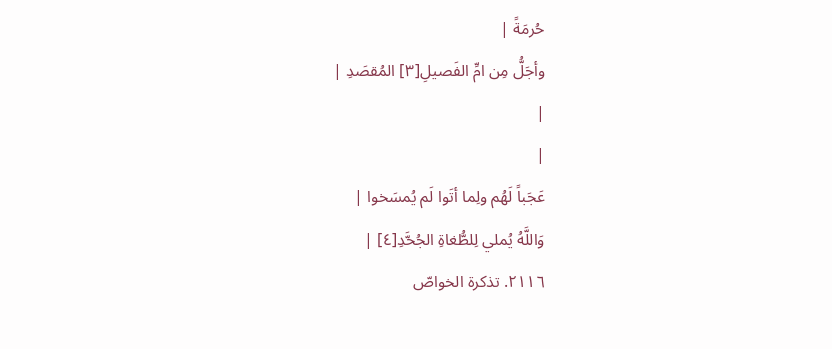حُرمَةً |
وأجَلُّ مِن امِّ الفَصيلِ[٣] المُقصَدِ |
|
|
عَجَباً لَهُم ولِما أتَوا لَم يُمسَخوا |
وَاللَّهُ يُملي لِلطُّغاةِ الجُحَّدِ[٤] |
٢١١٦. تذكرة الخواصّ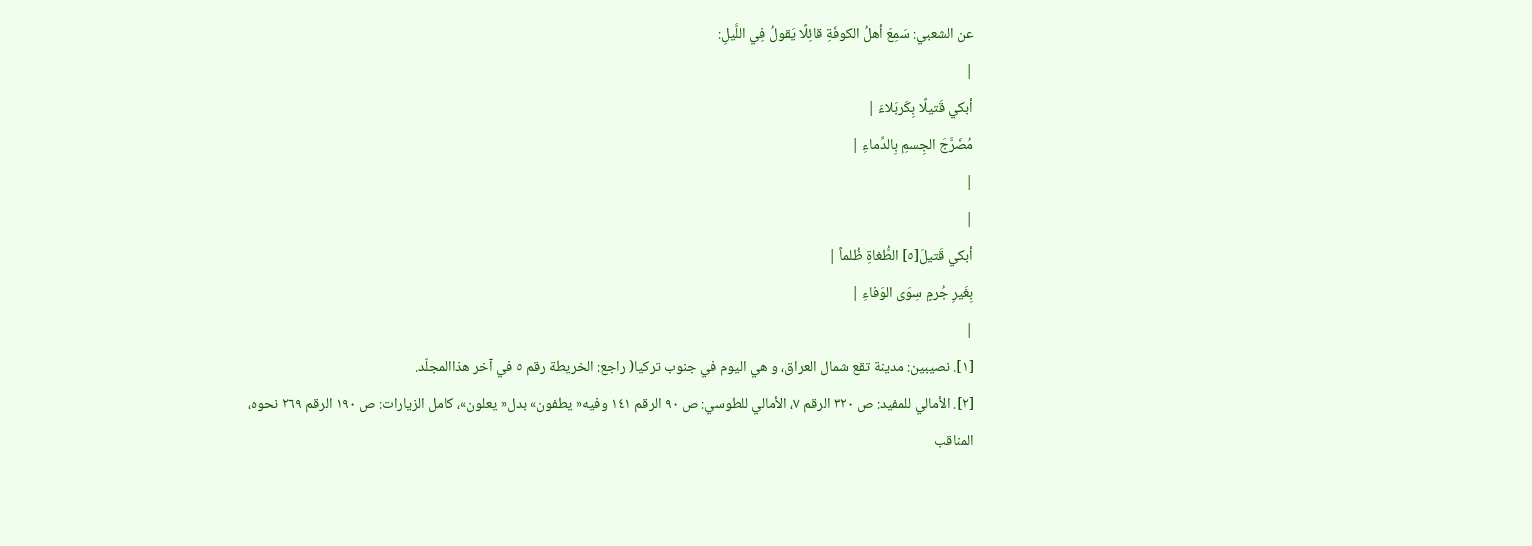عن الشعبي: سَمِعَ أهلُ الكوفَةِ قائِلًا يَقولُ فِي اللَّيلِ:
|
أبكي قَتيلًا بِكَربَلاءَ |
مُضَرَّجَ الجِسمِ بِالدِّماءِ |
|
|
أبكي قَتيلَ[٥] الطُّغاةِ ظُلماً |
بِغَيرِ جُرمٍ سِوَى الوَفاءِ |
|
[١]. نصيبين: مدينة تقع شمال العراق، و هي اليوم في جنوب تركيا( راجع: الخريطة رقم ٥ في آخر هذاالمجلّد.
[٢]. الأمالي للمفيد: ص ٣٢٠ الرقم ٧، الأمالي للطوسي: ص ٩٠ الرقم ١٤١ وفيه« يطفون» بدل« يعلون»، كامل الزيارات: ص ١٩٠ الرقم ٢٦٩ نحوه، المناقب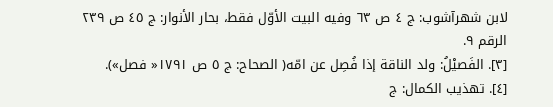لابن شهرآشوب: ج ٤ ص ٦٣ وفيه البيت الأوّل فقط، بحار الأنوار: ج ٤٥ ص ٢٣٩ الرقم ٩.
[٣]. الفَصيْلُ: ولد الناقة إذا فُصِل عن امّه( الصحاح: ج ٥ ص ١٧٩١« فصل»).
[٤]. تهذيب الكمال: ج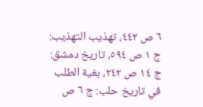٦ ص ٤٤٢، تهذيب التهذيب: ج ١ ص ٥٩٤، تاريخ دمشق: ج ١٤ ص ٢٤٢، بغية الطلب في تاريخ حلب: ج ٦ ص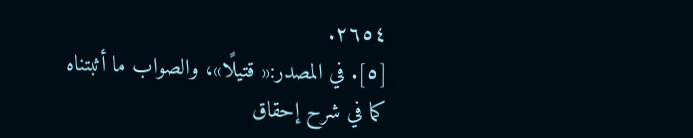٢٦٥٤.
[٥]. في المصدر:« قتيلًا»، والصواب ما أثبتناه كما في شرح إحقاق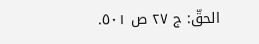الحقّ: ج ٢٧ ص ٥٠١.